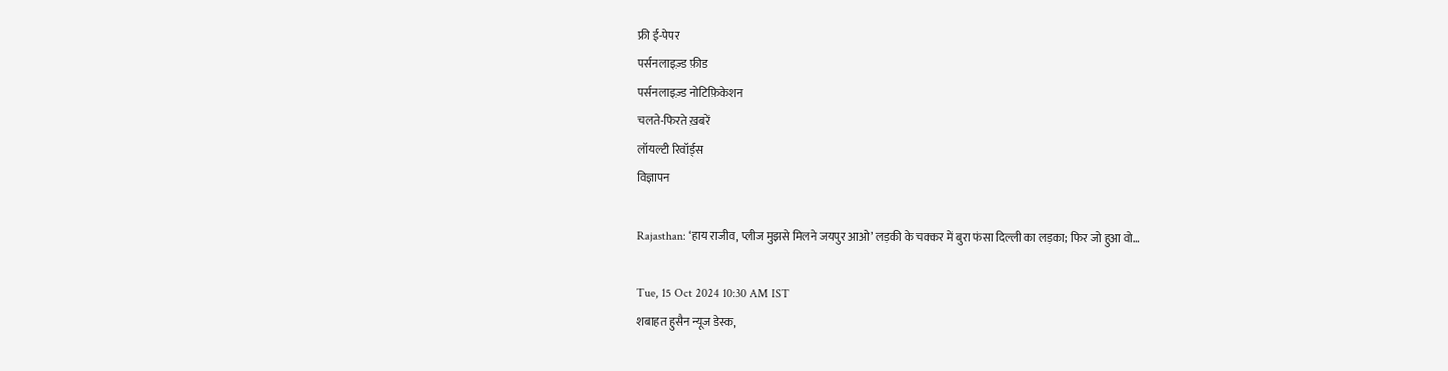फ्री ई-पेपर
पर्सनलाइज़्ड फ़ीड
पर्सनलाइज़्ड नोटिफ़िकेशन
चलते-फिरते ख़बरें
लॉयल्टी रिवॉर्ड्स
विज्ञापन

Rajasthan: ‘हाय राजीव, प्लीज मुझसे मिलने जयपुर आओ’ लड़की के चक्कर में बुरा फंसा दिल्ली का लड़का; फिर जो हुआ वो…

Tue, 15 Oct 2024 10:30 AM IST
शबाहत हुसैन न्यूज डेस्क,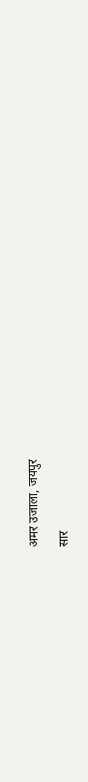अमर उजाला, जयपुर

सार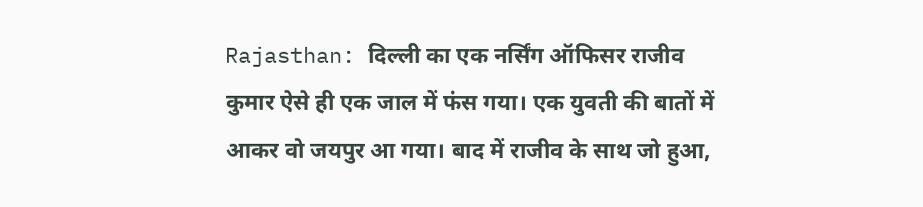Rajasthan: दिल्ली का एक नर्सिंग ऑफिसर राजीव कुमार ऐसे ही एक जाल में फंस गया। एक युवती की बातों में आकर वो जयपुर आ गया। बाद में राजीव के साथ जो हुआ,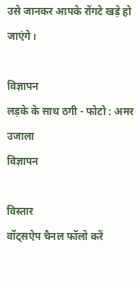उसे जानकर आपके रोंगटे खड़े हो जाएंगे।

विज्ञापन
लड़के के साथ ठगी - फोटो : अमर उजाला
विज्ञापन

विस्तार
वॉट्सऐप चैनल फॉलो करें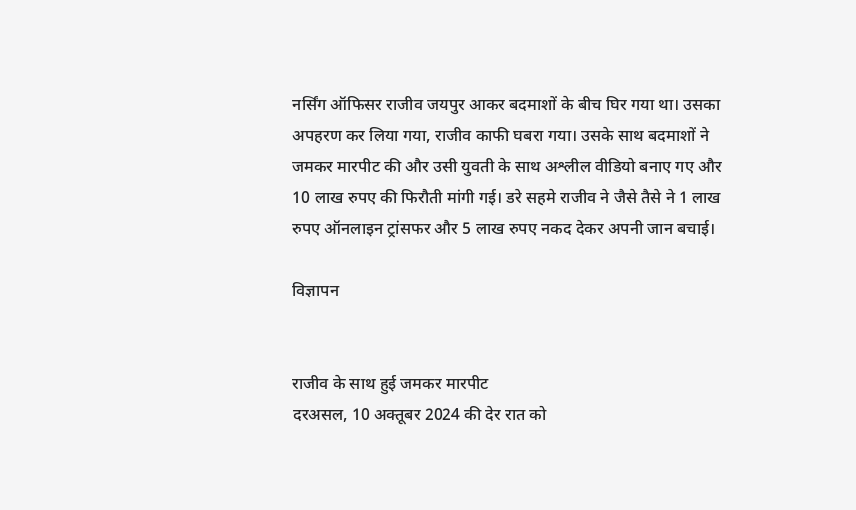नर्सिंग ऑफिसर राजीव जयपुर आकर बदमाशों के बीच घिर गया था। उसका अपहरण कर लिया गया, राजीव काफी घबरा गया। उसके साथ बदमाशों ने जमकर मारपीट की और उसी युवती के साथ अश्लील वीडियो बनाए गए और 10 लाख रुपए की फिरौती मांगी गई। डरे सहमे राजीव ने जैसे तैसे ने 1 लाख रुपए ऑनलाइन ट्रांसफर और 5 लाख रुपए नकद देकर अपनी जान बचाई।

विज्ञापन


राजीव के साथ हुई जमकर मारपीट
दरअसल, 10 अक्तूबर 2024 की देर रात को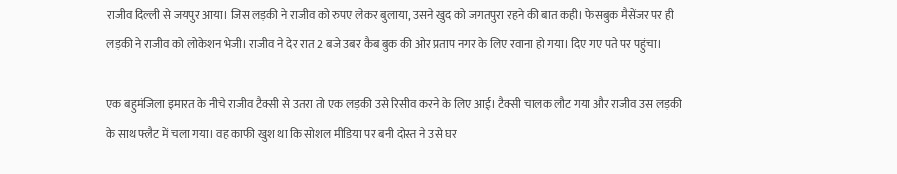राजीव दिल्ली से जयपुर आया। जिस लड़की ने राजीव को रुपए लेकर बुलाया, उसने खुद को जगतपुरा रहने की बात कही। फेसबुक मैसेंजर पर ही लड़की ने राजीव को लोकेशन भेजी। राजीव ने देर रात 2 बजे उबर कैब बुक की ओर प्रताप नगर के लिए रवाना हो गया। दिए गए पते पर पहुंचा।

एक बहुमंजिला इमारत के नीचे राजीव टैक्सी से उतरा तो एक लड़की उसे रिसीव करने के लिए आई। टैक्सी चालक लौट गया और राजीव उस लड़की के साथ फ्लैट में चला गया। वह काफी खुश था कि सोशल मीडिया पर बनी दोस्त ने उसे घर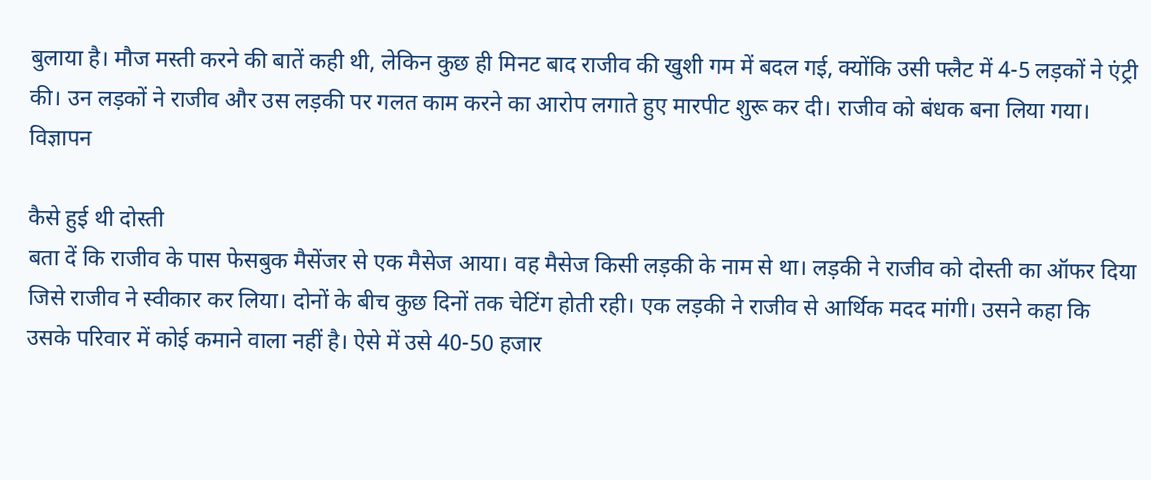बुलाया है। मौज मस्ती करने की बातें कही थी, लेकिन कुछ ही मिनट बाद राजीव की खुशी गम में बदल गई, क्योंकि उसी फ्लैट में 4-5 लड़कों ने एंट्री की। उन लड़कों ने राजीव और उस लड़की पर गलत काम करने का आरोप लगाते हुए मारपीट शुरू कर दी। राजीव को बंधक बना लिया गया।
विज्ञापन

कैसे हुई थी दोस्ती
बता दें कि राजीव के पास फेसबुक मैसेंजर से एक मैसेज आया। वह मैसेज किसी लड़की के नाम से था। लड़की ने राजीव को दोस्ती का ऑफर दिया जिसे राजीव ने स्वीकार कर लिया। दोनों के बीच कुछ दिनों तक चेटिंग होती रही। एक लड़की ने राजीव से आर्थिक मदद मांगी। उसने कहा कि उसके परिवार में कोई कमाने वाला नहीं है। ऐसे में उसे 40-50 हजार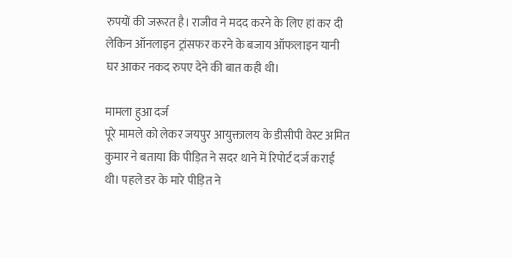रुपयों की जरूरत है। राजीव ने मदद करने के लिए हां कर दी लेकिन ऑनलाइन ट्रांसफर करने के बजाय ऑफलाइन यानी घर आकर नकद रुपए देने की बात कही थी।

मामला हुआ दर्ज
पूरे मामले को लेकर जयपुर आयुक्तालय के डीसीपी वेस्ट अमित कुमार ने बताया कि पीड़ित ने सदर थाने में रिपोर्ट दर्ज कराई थी। पहले डर के मारे पीड़ित ने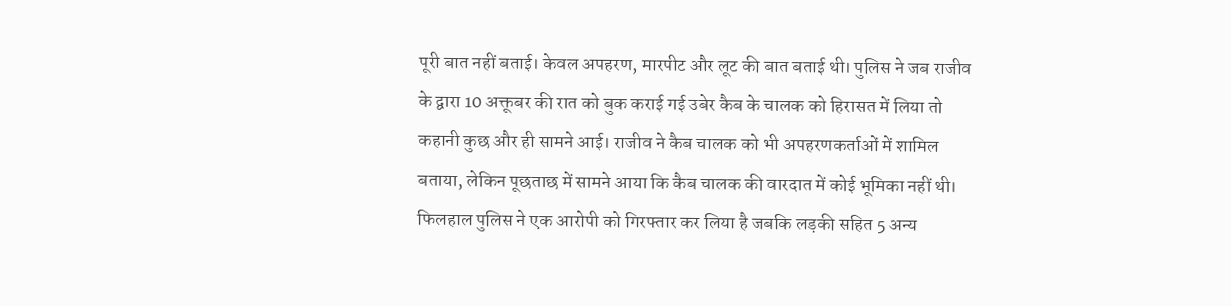पूरी बात नहीं बताई। केवल अपहरण, मारपीट और लूट की बात बताई थी। पुलिस ने जब राजीव के द्वारा 10 अक्तूबर की रात को बुक कराई गई उबेर कैब के चालक को हिरासत में लिया तो कहानी कुछ और ही सामने आई। राजीव ने कैब चालक को भी अपहरणकर्ताओं में शामिल बताया, लेकिन पूछताछ में सामने आया कि कैब चालक की वारदात में कोई भूमिका नहीं थी। फिलहाल पुलिस ने एक आरोपी को गिरफ्तार कर लिया है जबकि लड़की सहित 5 अन्य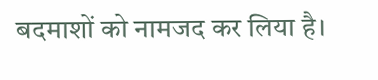बदमाशों को नामजद कर लिया है।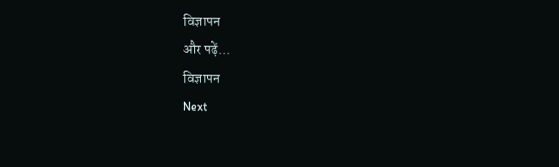विज्ञापन
और पढ़ें...
विज्ञापन
Next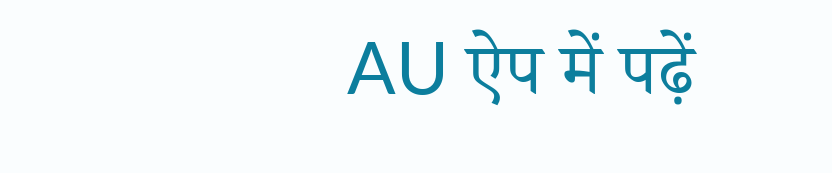AU ऐप में पढ़ें